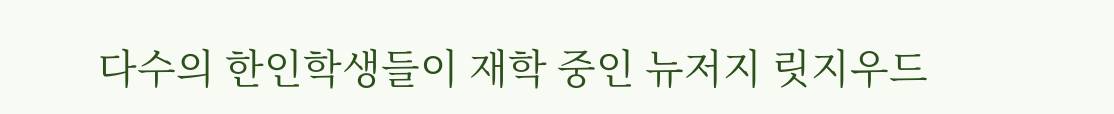다수의 한인학생들이 재학 중인 뉴저지 릿지우드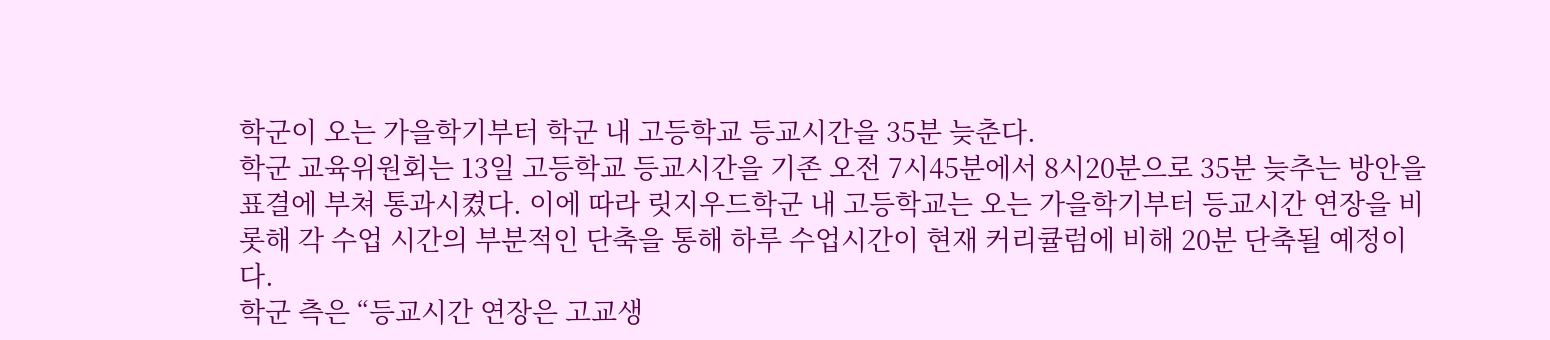학군이 오는 가을학기부터 학군 내 고등학교 등교시간을 35분 늦춘다.
학군 교육위원회는 13일 고등학교 등교시간을 기존 오전 7시45분에서 8시20분으로 35분 늦추는 방안을 표결에 부쳐 통과시켰다. 이에 따라 릿지우드학군 내 고등학교는 오는 가을학기부터 등교시간 연장을 비롯해 각 수업 시간의 부분적인 단축을 통해 하루 수업시간이 현재 커리큘럼에 비해 20분 단축될 예정이다.
학군 측은 “등교시간 연장은 고교생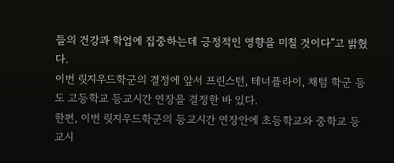들의 건강과 학업에 집중하는데 긍정적인 영향을 미칠 것이다”고 밝혔다.
이번 릿지우드학군의 결정에 앞서 프린스턴, 테너플라이, 채텀 학군 등도 고등학교 등교시간 연장을 결정한 바 있다.
한편, 이번 릿지우드학군의 등교시간 연장안에 초등학교와 중학교 등교시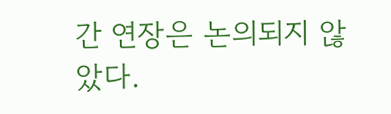간 연장은 논의되지 않았다.